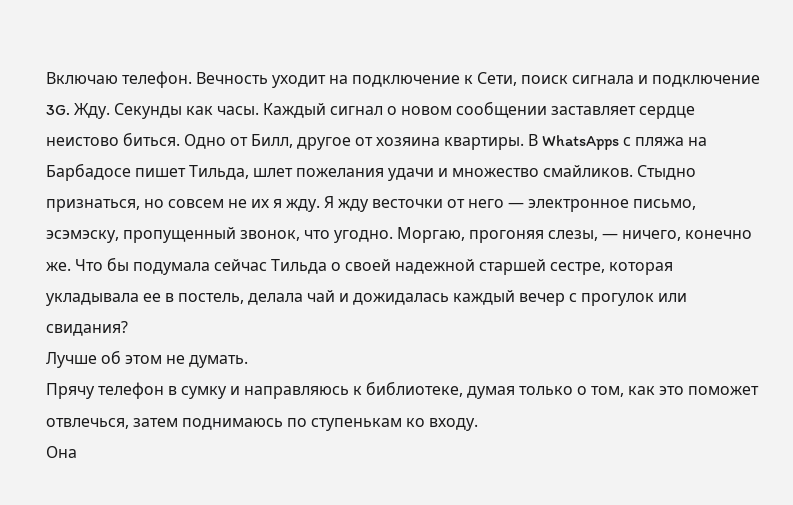Включаю телефон. Вечность уходит на подключение к Сети, поиск сигнала и подключение 3G. Жду. Секунды как часы. Каждый сигнал о новом сообщении заставляет сердце неистово биться. Одно от Билл, другое от хозяина квартиры. В WhatsApps с пляжа на Барбадосе пишет Тильда, шлет пожелания удачи и множество смайликов. Стыдно признаться, но совсем не их я жду. Я жду весточки от него — электронное письмо, эсэмэску, пропущенный звонок, что угодно. Моргаю, прогоняя слезы, — ничего, конечно же. Что бы подумала сейчас Тильда о своей надежной старшей сестре, которая укладывала ее в постель, делала чай и дожидалась каждый вечер с прогулок или свидания?
Лучше об этом не думать.
Прячу телефон в сумку и направляюсь к библиотеке, думая только о том, как это поможет отвлечься, затем поднимаюсь по ступенькам ко входу.
Она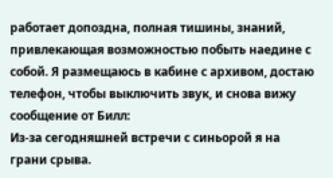работает допоздна, полная тишины, знаний, привлекающая возможностью побыть наедине с собой. Я размещаюсь в кабине с архивом, достаю телефон, чтобы выключить звук, и снова вижу сообщение от Билл:
Из-за сегодняшней встречи с синьорой я на грани срыва.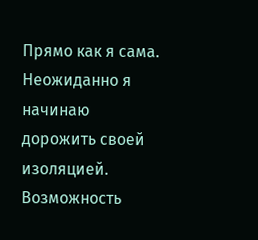Прямо как я сама.
Неожиданно я начинаю дорожить своей изоляцией. Возможность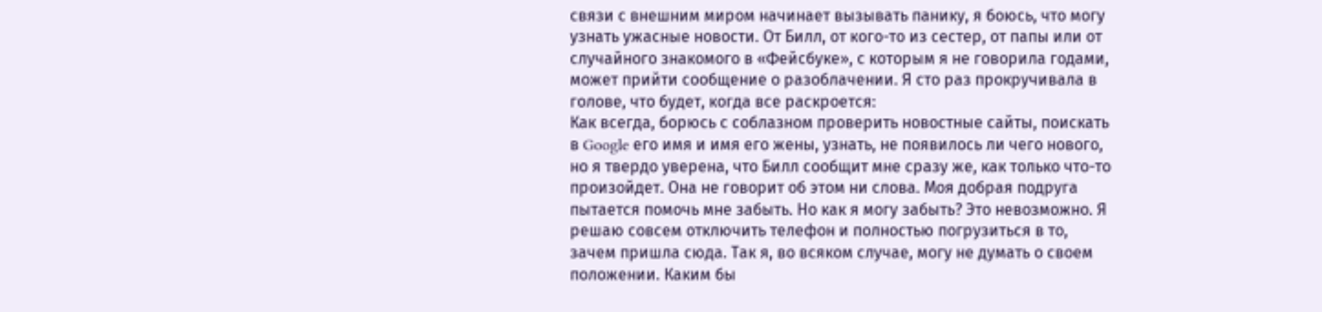связи с внешним миром начинает вызывать панику, я боюсь, что могу узнать ужасные новости. От Билл, от кого-то из сестер, от папы или от случайного знакомого в «Фейсбуке», с которым я не говорила годами, может прийти сообщение о разоблачении. Я сто раз прокручивала в голове, что будет, когда все раскроется:
Как всегда, борюсь с соблазном проверить новостные сайты, поискать в Google его имя и имя его жены, узнать, не появилось ли чего нового, но я твердо уверена, что Билл сообщит мне сразу же, как только что-то произойдет. Она не говорит об этом ни слова. Моя добрая подруга пытается помочь мне забыть. Но как я могу забыть? Это невозможно. Я решаю совсем отключить телефон и полностью погрузиться в то, зачем пришла сюда. Так я, во всяком случае, могу не думать о своем положении. Каким бы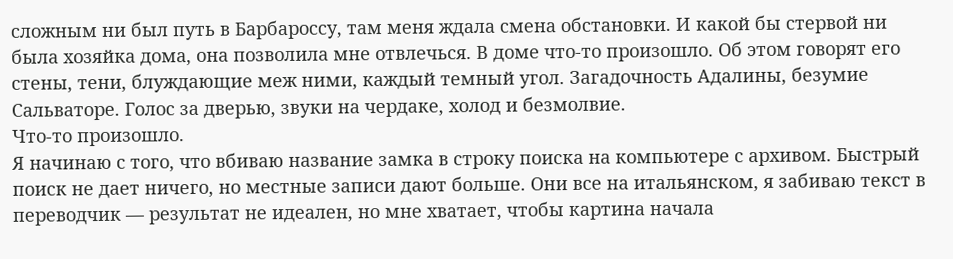сложным ни был путь в Барбароссу, там меня ждала смена обстановки. И какой бы стервой ни была хозяйка дома, она позволила мне отвлечься. В доме что-то произошло. Об этом говорят его стены, тени, блуждающие меж ними, каждый темный угол. Загадочность Адалины, безумие Сальваторе. Голос за дверью, звуки на чердаке, холод и безмолвие.
Что-то произошло.
Я начинаю с того, что вбиваю название замка в строку поиска на компьютере с архивом. Быстрый поиск не дает ничего, но местные записи дают больше. Они все на итальянском, я забиваю текст в переводчик — результат не идеален, но мне хватает, чтобы картина начала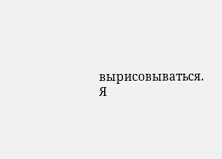вырисовываться. Я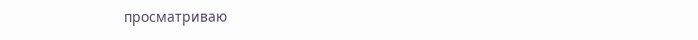просматриваю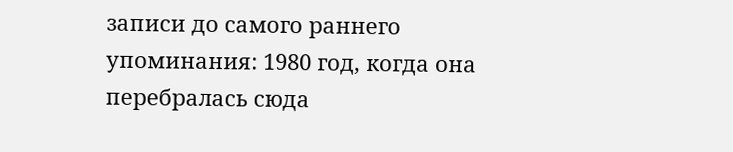записи до самого раннего упоминания: 1980 год, когда она перебралась сюда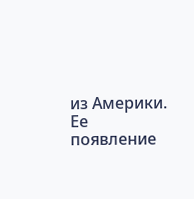из Америки. Ее появление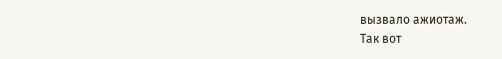вызвало ажиотаж.
Так вот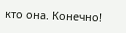кто она. Конечно!